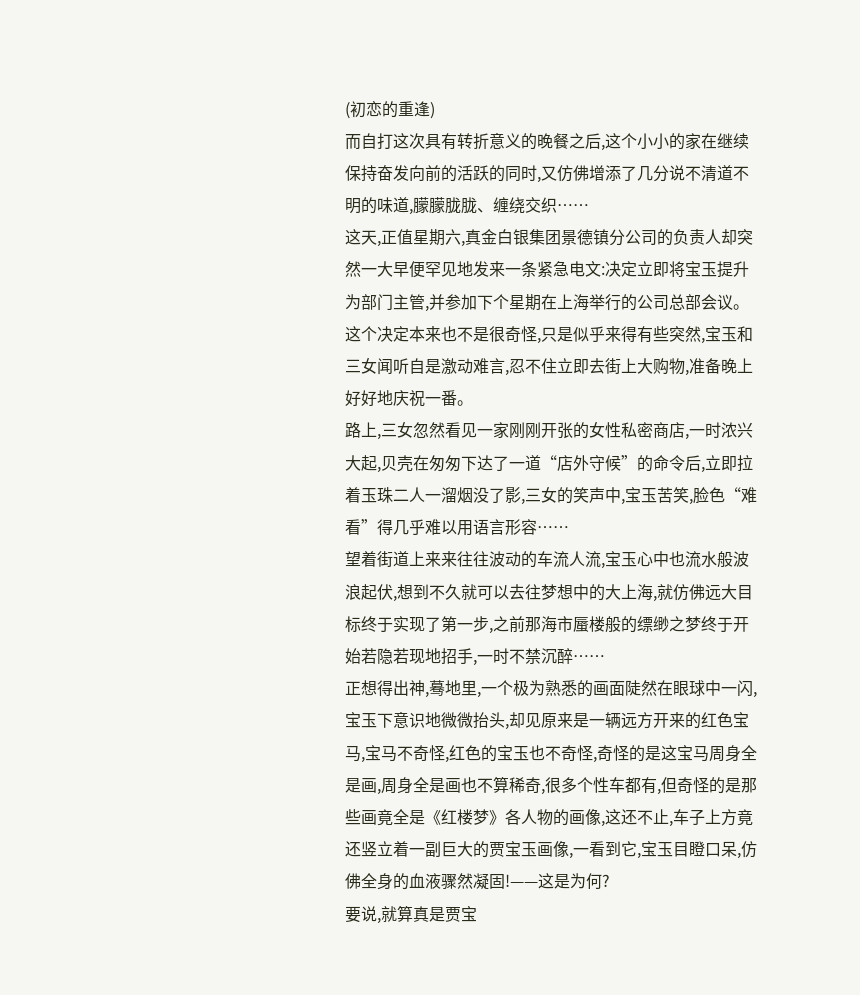(初恋的重逢)
而自打这次具有转折意义的晚餐之后,这个小小的家在继续保持奋发向前的活跃的同时,又仿佛增添了几分说不清道不明的味道,朦朦胧胧、缠绕交织……
这天,正值星期六,真金白银集团景德镇分公司的负责人却突然一大早便罕见地发来一条紧急电文:决定立即将宝玉提升为部门主管,并参加下个星期在上海举行的公司总部会议。这个决定本来也不是很奇怪,只是似乎来得有些突然,宝玉和三女闻听自是激动难言,忍不住立即去街上大购物,准备晚上好好地庆祝一番。
路上,三女忽然看见一家刚刚开张的女性私密商店,一时浓兴大起,贝壳在匆匆下达了一道“店外守候”的命令后,立即拉着玉珠二人一溜烟没了影,三女的笑声中,宝玉苦笑,脸色“难看”得几乎难以用语言形容……
望着街道上来来往往波动的车流人流,宝玉心中也流水般波浪起伏,想到不久就可以去往梦想中的大上海,就仿佛远大目标终于实现了第一步,之前那海市蜃楼般的缥缈之梦终于开始若隐若现地招手,一时不禁沉醉……
正想得出神,蓦地里,一个极为熟悉的画面陡然在眼球中一闪,宝玉下意识地微微抬头,却见原来是一辆远方开来的红色宝马,宝马不奇怪,红色的宝玉也不奇怪,奇怪的是这宝马周身全是画,周身全是画也不算稀奇,很多个性车都有,但奇怪的是那些画竟全是《红楼梦》各人物的画像,这还不止,车子上方竟还竖立着一副巨大的贾宝玉画像,一看到它,宝玉目瞪口呆,仿佛全身的血液骤然凝固!——这是为何?
要说,就算真是贾宝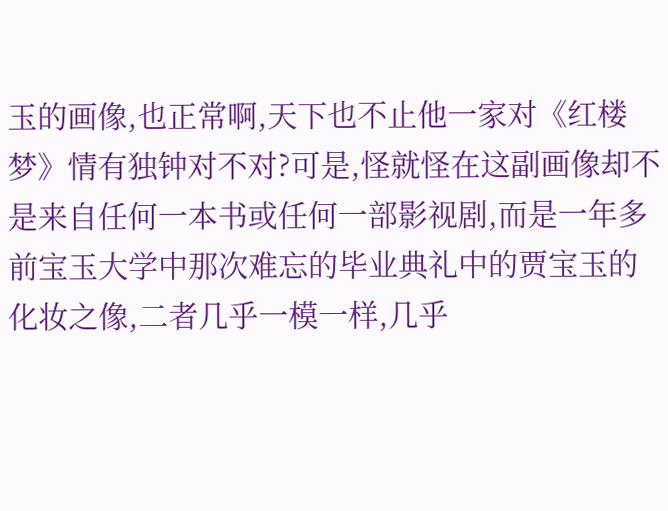玉的画像,也正常啊,天下也不止他一家对《红楼梦》情有独钟对不对?可是,怪就怪在这副画像却不是来自任何一本书或任何一部影视剧,而是一年多前宝玉大学中那次难忘的毕业典礼中的贾宝玉的化妆之像,二者几乎一模一样,几乎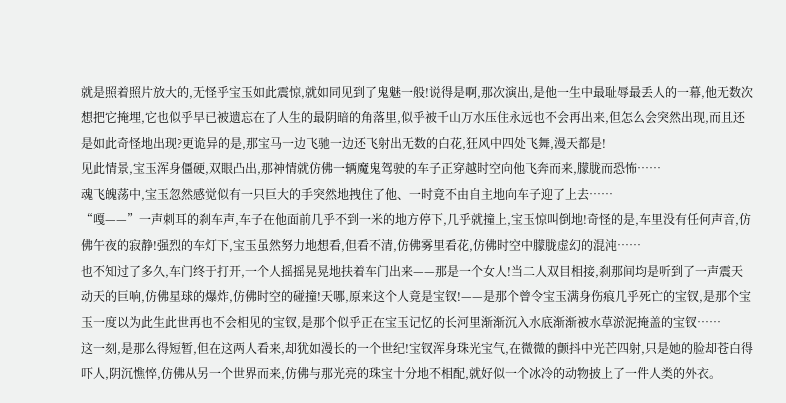就是照着照片放大的,无怪乎宝玉如此震惊,就如同见到了鬼魅一般!说得是啊,那次演出,是他一生中最耻辱最丢人的一幕,他无数次想把它掩埋,它也似乎早已被遗忘在了人生的最阴暗的角落里,似乎被千山万水压住永远也不会再出来,但怎么会突然出现,而且还是如此奇怪地出现?更诡异的是,那宝马一边飞驰一边还飞射出无数的白花,狂风中四处飞舞,漫天都是!
见此情景,宝玉浑身僵硬,双眼凸出,那神情就仿佛一辆魔鬼驾驶的车子正穿越时空向他飞奔而来,朦胧而恐怖……
魂飞魄荡中,宝玉忽然感觉似有一只巨大的手突然地拽住了他、一时竟不由自主地向车子迎了上去……
“嘎——”一声刺耳的刹车声,车子在他面前几乎不到一米的地方停下,几乎就撞上,宝玉惊叫倒地!奇怪的是,车里没有任何声音,仿佛午夜的寂静!强烈的车灯下,宝玉虽然努力地想看,但看不清,仿佛雾里看花,仿佛时空中朦胧虚幻的混沌……
也不知过了多久,车门终于打开,一个人摇摇晃晃地扶着车门出来——那是一个女人!当二人双目相接,刹那间均是听到了一声震天动天的巨响,仿佛星球的爆炸,仿佛时空的碰撞!天哪,原来这个人竟是宝钗!——是那个曾令宝玉满身伤痕几乎死亡的宝钗,是那个宝玉一度以为此生此世再也不会相见的宝钗,是那个似乎正在宝玉记忆的长河里渐渐沉入水底渐渐被水草淤泥掩盖的宝钗……
这一刻,是那么得短暂,但在这两人看来,却犹如漫长的一个世纪!宝钗浑身珠光宝气,在微微的颤抖中光芒四射,只是她的脸却苍白得吓人,阴沉憔悴,仿佛从另一个世界而来,仿佛与那光亮的珠宝十分地不相配,就好似一个冰冷的动物披上了一件人类的外衣。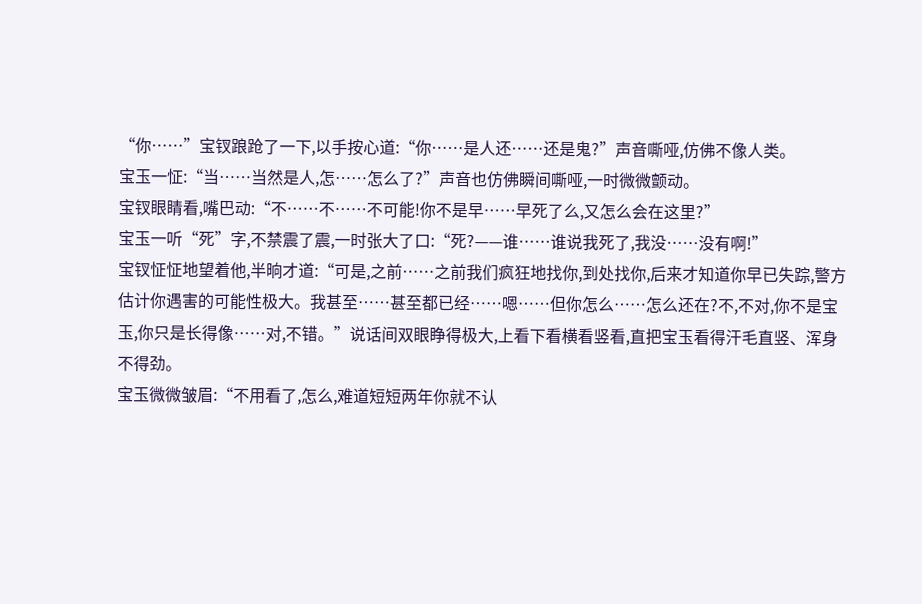“你……”宝钗踉跄了一下,以手按心道:“你……是人还……还是鬼?”声音嘶哑,仿佛不像人类。
宝玉一怔:“当……当然是人,怎……怎么了?”声音也仿佛瞬间嘶哑,一时微微颤动。
宝钗眼睛看,嘴巴动:“不……不……不可能!你不是早……早死了么,又怎么会在这里?”
宝玉一听“死”字,不禁震了震,一时张大了口:“死?——谁……谁说我死了,我没……没有啊!”
宝钗怔怔地望着他,半晌才道:“可是,之前……之前我们疯狂地找你,到处找你,后来才知道你早已失踪,警方估计你遇害的可能性极大。我甚至……甚至都已经……嗯……但你怎么……怎么还在?不,不对,你不是宝玉,你只是长得像……对,不错。”说话间双眼睁得极大,上看下看横看竖看,直把宝玉看得汗毛直竖、浑身不得劲。
宝玉微微皱眉:“不用看了,怎么,难道短短两年你就不认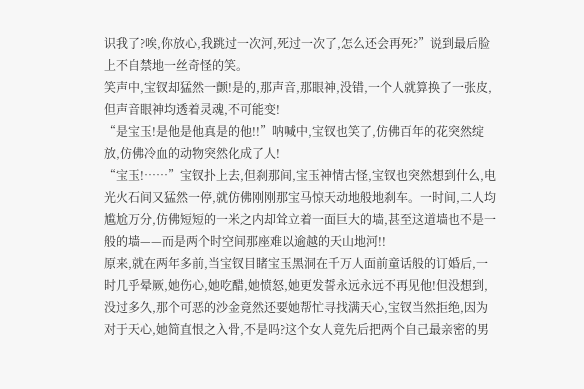识我了?唉,你放心,我跳过一次河,死过一次了,怎么还会再死?”说到最后脸上不自禁地一丝奇怪的笑。
笑声中,宝钗却猛然一颤!是的,那声音,那眼神,没错,一个人就算换了一张皮,但声音眼神均透着灵魂,不可能变!
“是宝玉!是他是他真是的他!!”呐喊中,宝钗也笑了,仿佛百年的花突然绽放,仿佛冷血的动物突然化成了人!
“宝玉!……”宝钗扑上去,但刹那间,宝玉神情古怪,宝钗也突然想到什么,电光火石间又猛然一停,就仿佛刚刚那宝马惊天动地般地刹车。一时间,二人均尴尬万分,仿佛短短的一米之内却耸立着一面巨大的墙,甚至这道墙也不是一般的墙——而是两个时空间那座难以逾越的天山地河!!
原来,就在两年多前,当宝钗目睹宝玉黑洞在千万人面前童话般的订婚后,一时几乎晕厥,她伤心,她吃醋,她愤怒,她更发誓永远永远不再见他!但没想到,没过多久,那个可恶的沙金竟然还要她帮忙寻找满天心,宝钗当然拒绝,因为对于天心,她简直恨之入骨,不是吗?这个女人竟先后把两个自己最亲密的男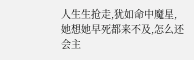人生生抢走,犹如命中魔星,她想她早死都来不及,怎么还会主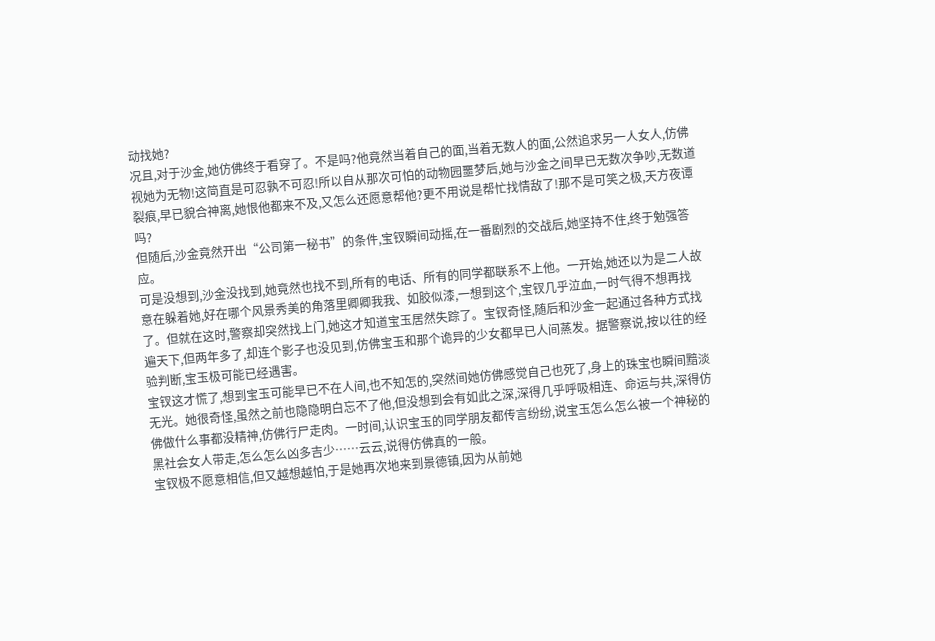动找她?
况且,对于沙金,她仿佛终于看穿了。不是吗?他竟然当着自己的面,当着无数人的面,公然追求另一人女人,仿佛视她为无物!这简直是可忍孰不可忍!所以自从那次可怕的动物园噩梦后,她与沙金之间早已无数次争吵,无数道裂痕,早已貌合神离,她恨他都来不及,又怎么还愿意帮他?更不用说是帮忙找情敌了!那不是可笑之极,天方夜谭吗?
但随后,沙金竟然开出“公司第一秘书”的条件,宝钗瞬间动摇,在一番剧烈的交战后,她坚持不住,终于勉强答应。
可是没想到,沙金没找到,她竟然也找不到,所有的电话、所有的同学都联系不上他。一开始,她还以为是二人故意在躲着她,好在哪个风景秀美的角落里卿卿我我、如胶似漆,一想到这个,宝钗几乎泣血,一时气得不想再找了。但就在这时,警察却突然找上门,她这才知道宝玉居然失踪了。宝钗奇怪,随后和沙金一起通过各种方式找遍天下,但两年多了,却连个影子也没见到,仿佛宝玉和那个诡异的少女都早已人间蒸发。据警察说,按以往的经验判断,宝玉极可能已经遇害。
宝钗这才慌了,想到宝玉可能早已不在人间,也不知怎的,突然间她仿佛感觉自己也死了,身上的珠宝也瞬间黯淡无光。她很奇怪,虽然之前也隐隐明白忘不了他,但没想到会有如此之深,深得几乎呼吸相连、命运与共,深得仿佛做什么事都没精神,仿佛行尸走肉。一时间,认识宝玉的同学朋友都传言纷纷,说宝玉怎么怎么被一个神秘的黑社会女人带走,怎么怎么凶多吉少……云云,说得仿佛真的一般。
宝钗极不愿意相信,但又越想越怕,于是她再次地来到景德镇,因为从前她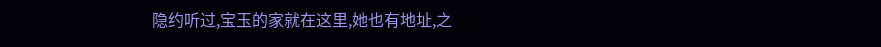隐约听过,宝玉的家就在这里,她也有地址,之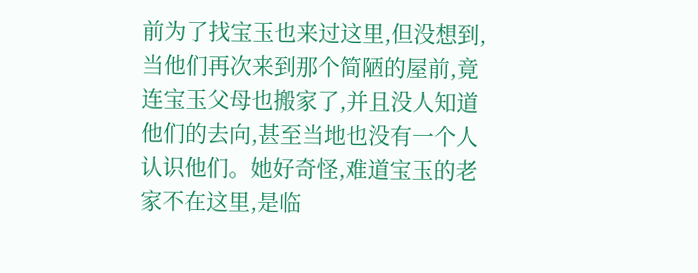前为了找宝玉也来过这里,但没想到,当他们再次来到那个简陋的屋前,竟连宝玉父母也搬家了,并且没人知道他们的去向,甚至当地也没有一个人认识他们。她好奇怪,难道宝玉的老家不在这里,是临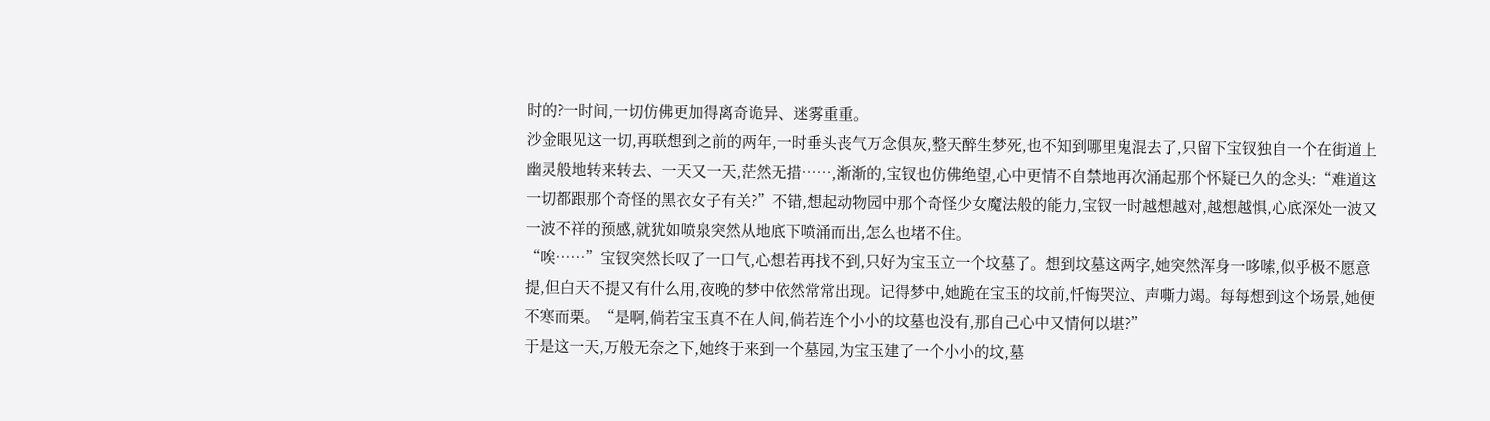时的?一时间,一切仿佛更加得离奇诡异、迷雾重重。
沙金眼见这一切,再联想到之前的两年,一时垂头丧气万念俱灰,整天醉生梦死,也不知到哪里鬼混去了,只留下宝钗独自一个在街道上幽灵般地转来转去、一天又一天,茫然无措……,渐渐的,宝钗也仿佛绝望,心中更情不自禁地再次涌起那个怀疑已久的念头:“难道这一切都跟那个奇怪的黑衣女子有关?”不错,想起动物园中那个奇怪少女魔法般的能力,宝钗一时越想越对,越想越惧,心底深处一波又一波不祥的预感,就犹如喷泉突然从地底下喷涌而出,怎么也堵不住。
“唉……”宝钗突然长叹了一口气,心想若再找不到,只好为宝玉立一个坟墓了。想到坟墓这两字,她突然浑身一哆嗦,似乎极不愿意提,但白天不提又有什么用,夜晚的梦中依然常常出现。记得梦中,她跪在宝玉的坟前,忏悔哭泣、声嘶力竭。每每想到这个场景,她便不寒而栗。“是啊,倘若宝玉真不在人间,倘若连个小小的坟墓也没有,那自己心中又情何以堪?”
于是这一天,万般无奈之下,她终于来到一个墓园,为宝玉建了一个小小的坟,墓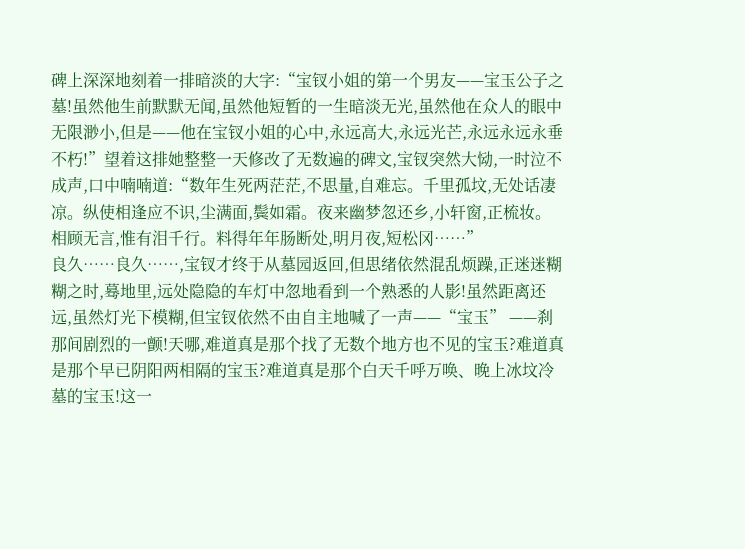碑上深深地刻着一排暗淡的大字:“宝钗小姐的第一个男友——宝玉公子之墓!虽然他生前默默无闻,虽然他短暂的一生暗淡无光,虽然他在众人的眼中无限渺小,但是——他在宝钗小姐的心中,永远高大,永远光芒,永远永远永垂不朽!”望着这排她整整一天修改了无数遍的碑文,宝钗突然大恸,一时泣不成声,口中喃喃道:“数年生死两茫茫,不思量,自难忘。千里孤坟,无处话凄凉。纵使相逢应不识,尘满面,鬓如霜。夜来幽梦忽还乡,小轩窗,正梳妆。相顾无言,惟有泪千行。料得年年肠断处,明月夜,短松冈……”
良久……良久……,宝钗才终于从墓园返回,但思绪依然混乱烦躁,正迷迷糊糊之时,蓦地里,远处隐隐的车灯中忽地看到一个熟悉的人影!虽然距离还远,虽然灯光下模糊,但宝钗依然不由自主地喊了一声——“宝玉” ——刹那间剧烈的一颤!天哪,难道真是那个找了无数个地方也不见的宝玉?难道真是那个早已阴阳两相隔的宝玉?难道真是那个白天千呼万唤、晚上冰坟冷墓的宝玉!这一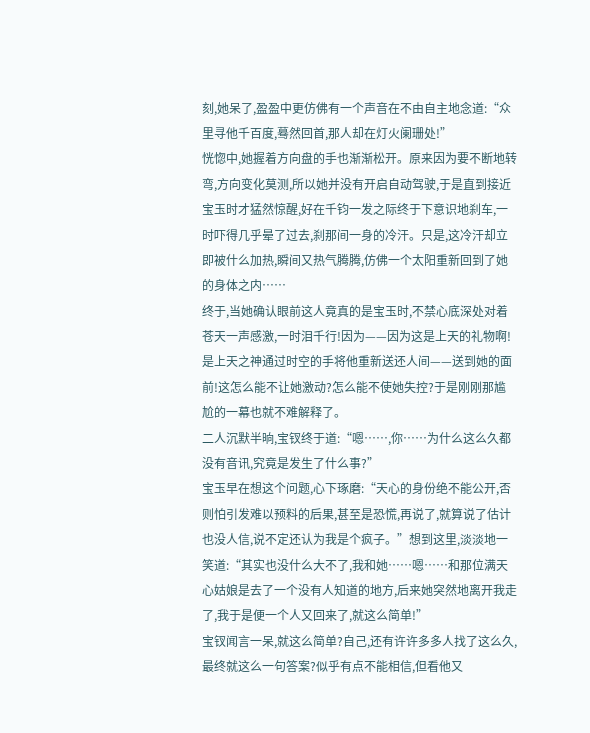刻,她呆了,盈盈中更仿佛有一个声音在不由自主地念道:“众里寻他千百度,蓦然回首,那人却在灯火阑珊处!”
恍惚中,她握着方向盘的手也渐渐松开。原来因为要不断地转弯,方向变化莫测,所以她并没有开启自动驾驶,于是直到接近宝玉时才猛然惊醒,好在千钧一发之际终于下意识地刹车,一时吓得几乎晕了过去,刹那间一身的冷汗。只是,这冷汗却立即被什么加热,瞬间又热气腾腾,仿佛一个太阳重新回到了她的身体之内……
终于,当她确认眼前这人竟真的是宝玉时,不禁心底深处对着苍天一声感激,一时泪千行!因为——因为这是上天的礼物啊!是上天之神通过时空的手将他重新送还人间——送到她的面前!这怎么能不让她激动?怎么能不使她失控?于是刚刚那尴尬的一幕也就不难解释了。
二人沉默半晌,宝钗终于道:“嗯……,你……为什么这么久都没有音讯,究竟是发生了什么事?”
宝玉早在想这个问题,心下琢磨:“天心的身份绝不能公开,否则怕引发难以预料的后果,甚至是恐慌,再说了,就算说了估计也没人信,说不定还认为我是个疯子。”想到这里,淡淡地一笑道:“其实也没什么大不了,我和她……嗯……和那位满天心姑娘是去了一个没有人知道的地方,后来她突然地离开我走了,我于是便一个人又回来了,就这么简单!”
宝钗闻言一呆,就这么简单?自己,还有许许多多人找了这么久,最终就这么一句答案?似乎有点不能相信,但看他又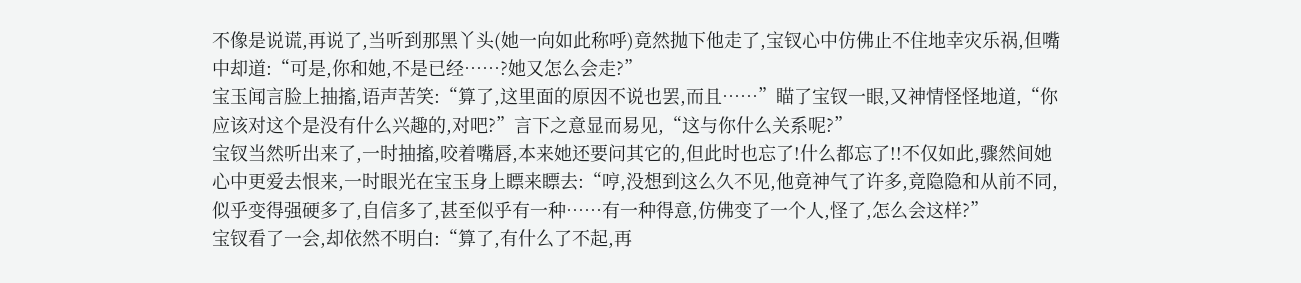不像是说谎,再说了,当听到那黑丫头(她一向如此称呼)竟然抛下他走了,宝钗心中仿佛止不住地幸灾乐祸,但嘴中却道:“可是,你和她,不是已经……?她又怎么会走?”
宝玉闻言脸上抽搐,语声苦笑:“算了,这里面的原因不说也罢,而且……”瞄了宝钗一眼,又神情怪怪地道,“你应该对这个是没有什么兴趣的,对吧?”言下之意显而易见,“这与你什么关系呢?”
宝钗当然听出来了,一时抽搐,咬着嘴唇,本来她还要问其它的,但此时也忘了!什么都忘了!!不仅如此,骤然间她心中更爱去恨来,一时眼光在宝玉身上瞟来瞟去:“哼,没想到这么久不见,他竟神气了许多,竟隐隐和从前不同,似乎变得强硬多了,自信多了,甚至似乎有一种……有一种得意,仿佛变了一个人,怪了,怎么会这样?”
宝钗看了一会,却依然不明白:“算了,有什么了不起,再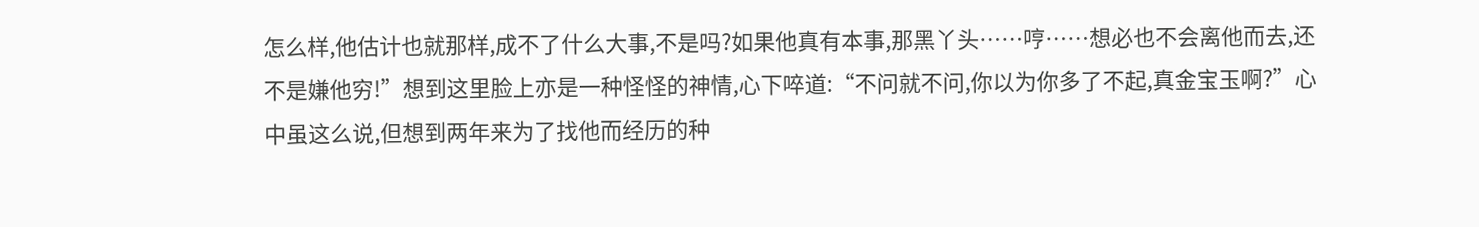怎么样,他估计也就那样,成不了什么大事,不是吗?如果他真有本事,那黑丫头……哼……想必也不会离他而去,还不是嫌他穷!”想到这里脸上亦是一种怪怪的神情,心下啐道:“不问就不问,你以为你多了不起,真金宝玉啊?”心中虽这么说,但想到两年来为了找他而经历的种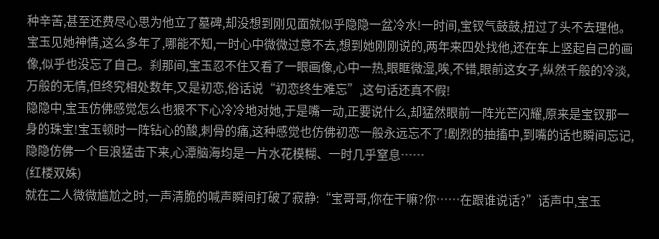种辛苦,甚至还费尽心思为他立了墓碑,却没想到刚见面就似乎隐隐一盆冷水!一时间,宝钗气鼓鼓,扭过了头不去理他。
宝玉见她神情,这么多年了,哪能不知,一时心中微微过意不去,想到她刚刚说的,两年来四处找他,还在车上竖起自己的画像,似乎也没忘了自己。刹那间,宝玉忍不住又看了一眼画像,心中一热,眼眶微湿,唉,不错,眼前这女子,纵然千般的冷淡,万般的无情,但终究相处数年,又是初恋,俗话说“初恋终生难忘”,这句话还真不假!
隐隐中,宝玉仿佛感觉怎么也狠不下心冷冷地对她,于是嘴一动,正要说什么,却猛然眼前一阵光芒闪耀,原来是宝钗那一身的珠宝!宝玉顿时一阵钻心的酸,刺骨的痛,这种感觉也仿佛初恋一般永远忘不了!剧烈的抽搐中,到嘴的话也瞬间忘记,隐隐仿佛一个巨浪猛击下来,心潭脑海均是一片水花模糊、一时几乎窒息……
(红楼双姝)
就在二人微微尴尬之时,一声清脆的喊声瞬间打破了寂静:“宝哥哥,你在干嘛?你……在跟谁说话?”话声中,宝玉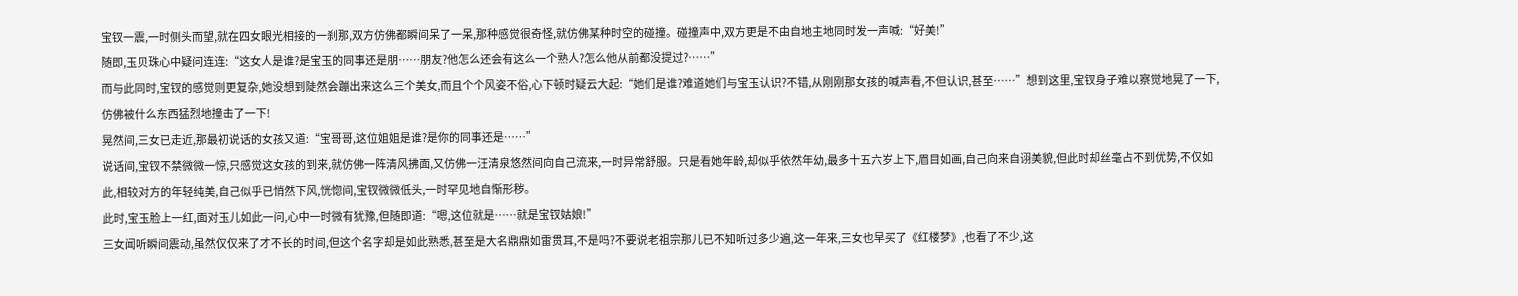宝钗一震,一时侧头而望,就在四女眼光相接的一刹那,双方仿佛都瞬间呆了一呆,那种感觉很奇怪,就仿佛某种时空的碰撞。碰撞声中,双方更是不由自地主地同时发一声喊:“好美!”
随即,玉贝珠心中疑问连连:“这女人是谁?是宝玉的同事还是朋……朋友?他怎么还会有这么一个熟人?怎么他从前都没提过?……”
而与此同时,宝钗的感觉则更复杂,她没想到陡然会蹦出来这么三个美女,而且个个风姿不俗,心下顿时疑云大起:“她们是谁?难道她们与宝玉认识?不错,从刚刚那女孩的喊声看,不但认识,甚至……”想到这里,宝钗身子难以察觉地晃了一下,仿佛被什么东西猛烈地撞击了一下!
晃然间,三女已走近,那最初说话的女孩又道:“宝哥哥,这位姐姐是谁?是你的同事还是……”
说话间,宝钗不禁微微一惊,只感觉这女孩的到来,就仿佛一阵清风拂面,又仿佛一汪清泉悠然间向自己流来,一时异常舒服。只是看她年龄,却似乎依然年幼,最多十五六岁上下,眉目如画,自己向来自诩美貌,但此时却丝毫占不到优势,不仅如此,相较对方的年轻纯美,自己似乎已悄然下风,恍惚间,宝钗微微低头,一时罕见地自惭形秽。
此时,宝玉脸上一红,面对玉儿如此一问,心中一时微有犹豫,但随即道:“嗯,这位就是……就是宝钗姑娘!”
三女闻听瞬间震动,虽然仅仅来了才不长的时间,但这个名字却是如此熟悉,甚至是大名鼎鼎如雷贯耳,不是吗?不要说老祖宗那儿已不知听过多少遍,这一年来,三女也早买了《红楼梦》,也看了不少,这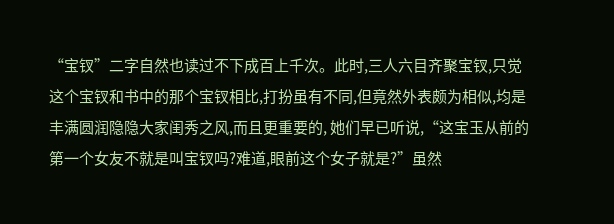“宝钗”二字自然也读过不下成百上千次。此时,三人六目齐聚宝钗,只觉这个宝钗和书中的那个宝钗相比,打扮虽有不同,但竟然外表颇为相似,均是丰满圆润隐隐大家闺秀之风,而且更重要的, 她们早已听说,“这宝玉从前的第一个女友不就是叫宝钗吗?难道,眼前这个女子就是?”虽然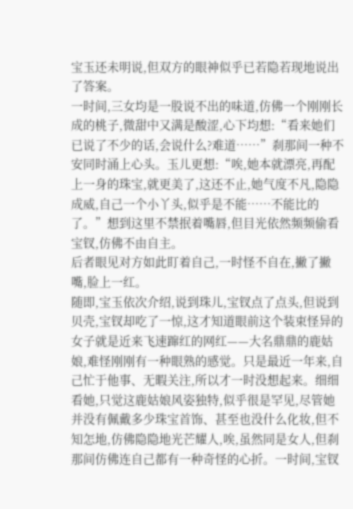宝玉还未明说,但双方的眼神似乎已若隐若现地说出了答案。
一时间,三女均是一股说不出的味道,仿佛一个刚刚长成的桃子,微甜中又满是酸涩,心下均想:“看来她们已说了不少的话,会说什么?难道……”刹那间一种不安同时涌上心头。玉儿更想:“唉,她本就漂亮,再配上一身的珠宝,就更美了,这还不止,她气度不凡,隐隐成威,自己一个小丫头,似乎是不能……不能比的了。”想到这里不禁抿着嘴唇,但目光依然频频偷看宝钗,仿佛不由自主。
后者眼见对方如此盯着自己,一时怪不自在,撇了撇嘴,脸上一红。
随即,宝玉依次介绍,说到珠儿,宝钗点了点头,但说到贝壳,宝钗却吃了一惊,这才知道眼前这个装束怪异的女子就是近来飞速蹿红的网红——大名鼎鼎的鹿姑娘,难怪刚刚有一种眼熟的感觉。只是最近一年来,自己忙于他事、无暇关注,所以才一时没想起来。细细看她,只觉这鹿姑娘风姿独特,似乎很是罕见,尽管她并没有佩戴多少珠宝首饰、甚至也没什么化妆,但不知怎地,仿佛隐隐地光芒耀人,唉,虽然同是女人,但刹那间仿佛连自己都有一种奇怪的心折。一时间,宝钗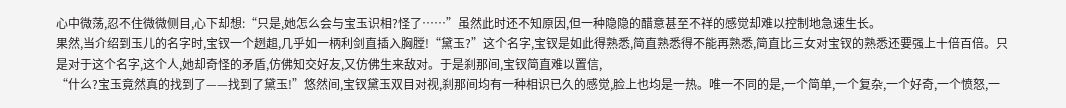心中微荡,忍不住微微侧目,心下却想:“只是,她怎么会与宝玉识相?怪了……”虽然此时还不知原因,但一种隐隐的醋意甚至不祥的感觉却难以控制地急速生长。
果然,当介绍到玉儿的名字时,宝钗一个趔趄,几乎如一柄利剑直插入胸膛!“黛玉?”这个名字,宝钗是如此得熟悉,简直熟悉得不能再熟悉,简直比三女对宝钗的熟悉还要强上十倍百倍。只是对于这个名字,这个人,她却奇怪的矛盾,仿佛知交好友,又仿佛生来敌对。于是刹那间,宝钗简直难以置信,
“什么?宝玉竟然真的找到了——找到了黛玉!”悠然间,宝钗黛玉双目对视,刹那间均有一种相识已久的感觉,脸上也均是一热。唯一不同的是,一个简单,一个复杂,一个好奇,一个愤怒,一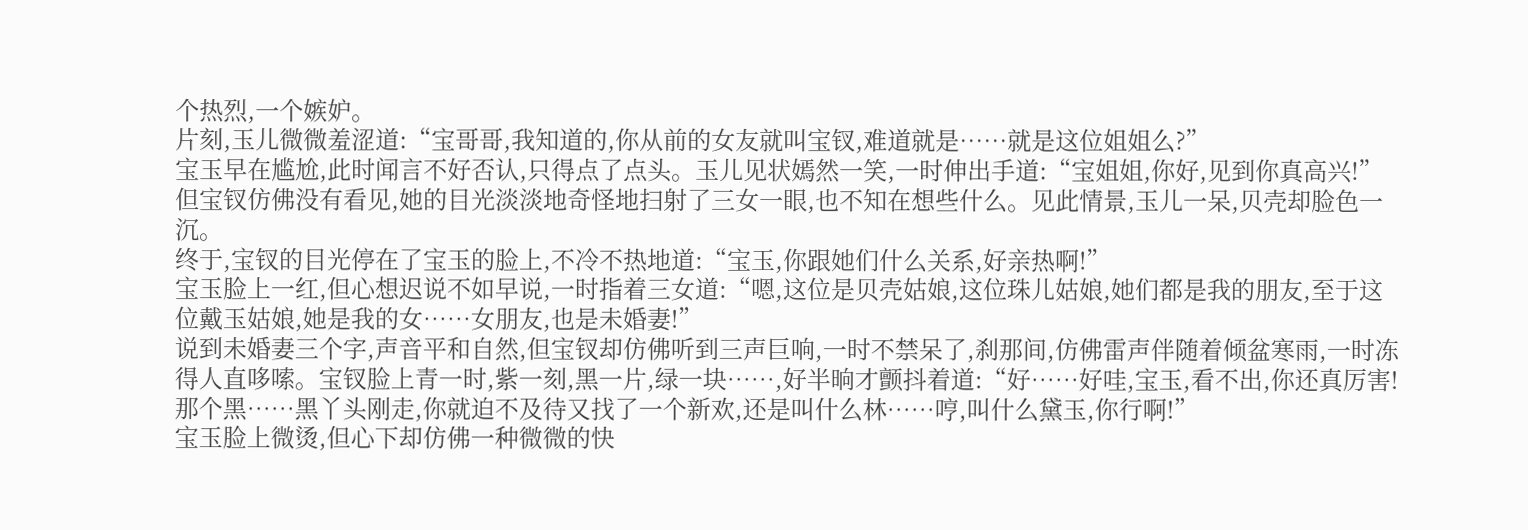个热烈,一个嫉妒。
片刻,玉儿微微羞涩道:“宝哥哥,我知道的,你从前的女友就叫宝钗,难道就是……就是这位姐姐么?”
宝玉早在尴尬,此时闻言不好否认,只得点了点头。玉儿见状嫣然一笑,一时伸出手道:“宝姐姐,你好,见到你真高兴!”但宝钗仿佛没有看见,她的目光淡淡地奇怪地扫射了三女一眼,也不知在想些什么。见此情景,玉儿一呆,贝壳却脸色一沉。
终于,宝钗的目光停在了宝玉的脸上,不冷不热地道:“宝玉,你跟她们什么关系,好亲热啊!”
宝玉脸上一红,但心想迟说不如早说,一时指着三女道:“嗯,这位是贝壳姑娘,这位珠儿姑娘,她们都是我的朋友,至于这位戴玉姑娘,她是我的女……女朋友,也是未婚妻!”
说到未婚妻三个字,声音平和自然,但宝钗却仿佛听到三声巨响,一时不禁呆了,刹那间,仿佛雷声伴随着倾盆寒雨,一时冻得人直哆嗦。宝钗脸上青一时,紫一刻,黑一片,绿一块……,好半晌才颤抖着道:“好……好哇,宝玉,看不出,你还真厉害!那个黑……黑丫头刚走,你就迫不及待又找了一个新欢,还是叫什么林……哼,叫什么黛玉,你行啊!”
宝玉脸上微烫,但心下却仿佛一种微微的快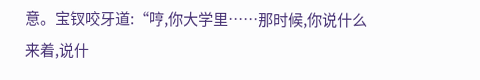意。宝钗咬牙道:“哼,你大学里……那时候,你说什么来着,说什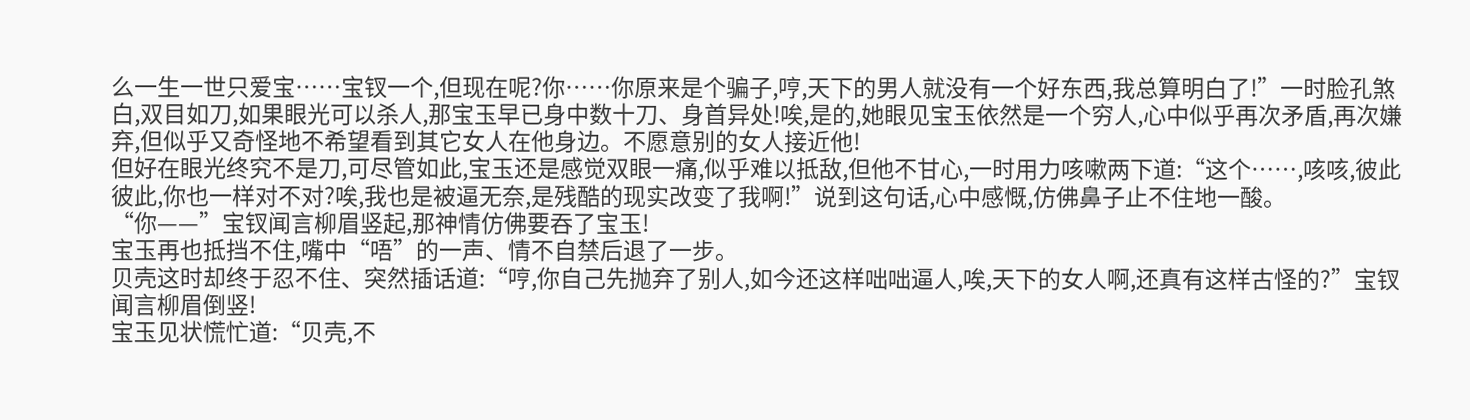么一生一世只爱宝……宝钗一个,但现在呢?你……你原来是个骗子,哼,天下的男人就没有一个好东西,我总算明白了!”一时脸孔煞白,双目如刀,如果眼光可以杀人,那宝玉早已身中数十刀、身首异处!唉,是的,她眼见宝玉依然是一个穷人,心中似乎再次矛盾,再次嫌弃,但似乎又奇怪地不希望看到其它女人在他身边。不愿意别的女人接近他!
但好在眼光终究不是刀,可尽管如此,宝玉还是感觉双眼一痛,似乎难以抵敌,但他不甘心,一时用力咳嗽两下道:“这个……,咳咳,彼此彼此,你也一样对不对?唉,我也是被逼无奈,是残酷的现实改变了我啊!”说到这句话,心中感慨,仿佛鼻子止不住地一酸。
“你——”宝钗闻言柳眉竖起,那神情仿佛要吞了宝玉!
宝玉再也抵挡不住,嘴中“唔”的一声、情不自禁后退了一步。
贝壳这时却终于忍不住、突然插话道:“哼,你自己先抛弃了别人,如今还这样咄咄逼人,唉,天下的女人啊,还真有这样古怪的?”宝钗闻言柳眉倒竖!
宝玉见状慌忙道:“贝壳,不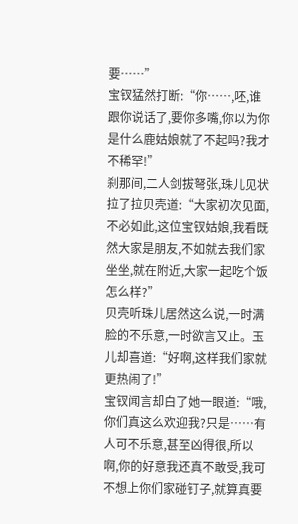要……”
宝钗猛然打断:“你……,呸,谁跟你说话了,要你多嘴,你以为你是什么鹿姑娘就了不起吗?我才不稀罕!”
刹那间,二人剑拔弩张,珠儿见状拉了拉贝壳道:“大家初次见面,不必如此,这位宝钗姑娘,我看既然大家是朋友,不如就去我们家坐坐,就在附近,大家一起吃个饭怎么样?”
贝壳听珠儿居然这么说,一时满脸的不乐意,一时欲言又止。玉儿却喜道:“好啊,这样我们家就更热闹了!”
宝钗闻言却白了她一眼道:“哦,你们真这么欢迎我?只是……有人可不乐意,甚至凶得很,所以啊,你的好意我还真不敢受,我可不想上你们家碰钉子,就算真要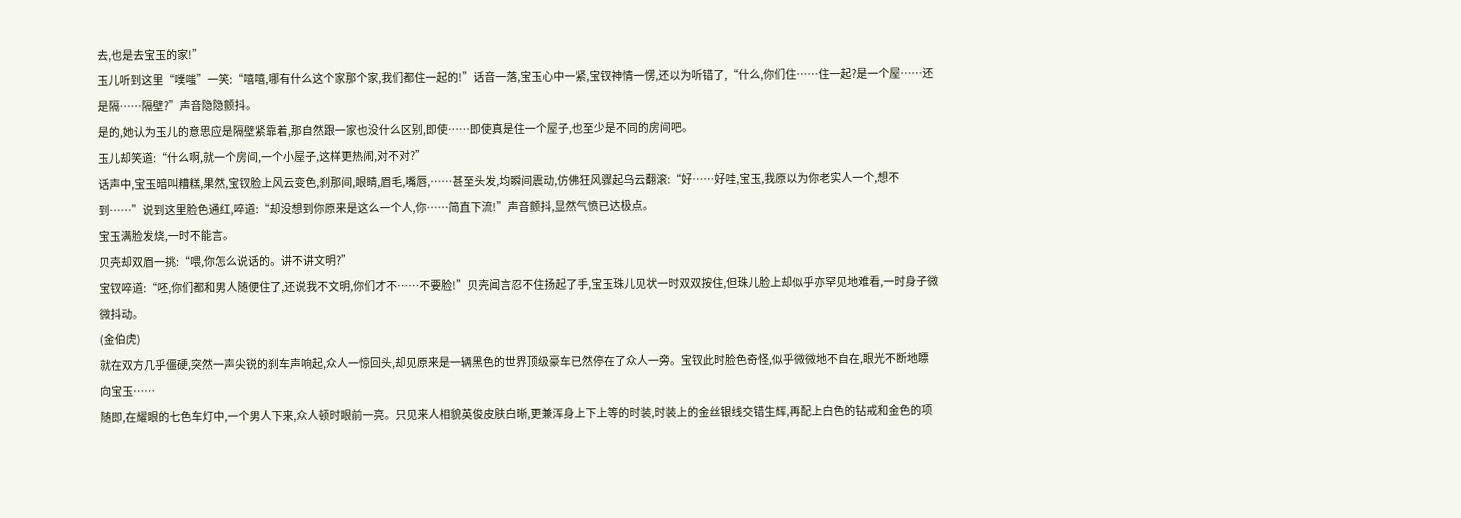去,也是去宝玉的家!”
玉儿听到这里“噗嗤”一笑:“嘻嘻,哪有什么这个家那个家,我们都住一起的!”话音一落,宝玉心中一紧,宝钗神情一愣,还以为听错了,“什么,你们住……住一起?是一个屋……还是隔……隔壁?”声音隐隐颤抖。
是的,她认为玉儿的意思应是隔壁紧靠着,那自然跟一家也没什么区别,即使……即使真是住一个屋子,也至少是不同的房间吧。
玉儿却笑道:“什么啊,就一个房间,一个小屋子,这样更热闹,对不对?”
话声中,宝玉暗叫糟糕,果然,宝钗脸上风云变色,刹那间,眼睛,眉毛,嘴唇,……甚至头发,均瞬间震动,仿佛狂风骤起乌云翻滚:“好……好哇,宝玉,我原以为你老实人一个,想不到……”说到这里脸色通红,啐道:“却没想到你原来是这么一个人,你……简直下流!”声音颤抖,显然气愤已达极点。
宝玉满脸发烧,一时不能言。
贝壳却双眉一挑:“喂,你怎么说话的。讲不讲文明?”
宝钗啐道:“呸,你们都和男人随便住了,还说我不文明,你们才不……不要脸!”贝壳闻言忍不住扬起了手,宝玉珠儿见状一时双双按住,但珠儿脸上却似乎亦罕见地难看,一时身子微微抖动。
(金伯虎)
就在双方几乎僵硬,突然一声尖锐的刹车声响起,众人一惊回头,却见原来是一辆黑色的世界顶级豪车已然停在了众人一旁。宝钗此时脸色奇怪,似乎微微地不自在,眼光不断地瞟向宝玉……
随即,在耀眼的七色车灯中,一个男人下来,众人顿时眼前一亮。只见来人相貌英俊皮肤白晰,更兼浑身上下上等的时装,时装上的金丝银线交错生辉,再配上白色的钻戒和金色的项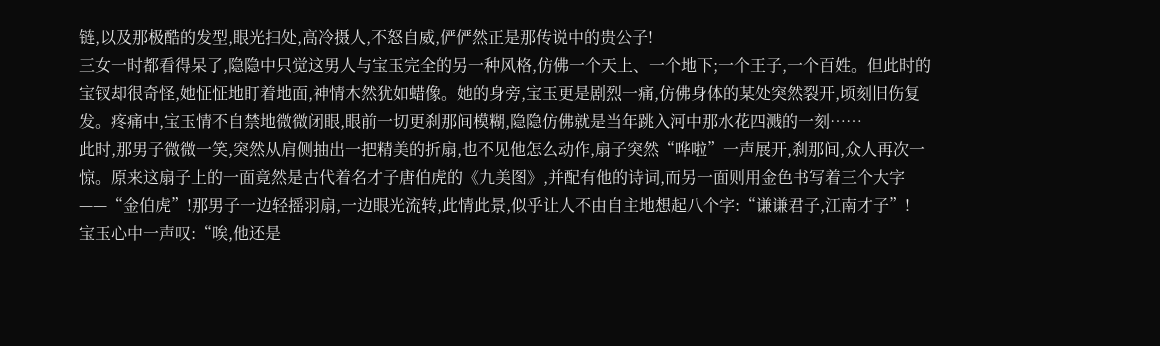链,以及那极酷的发型,眼光扫处,高冷摄人,不怒自威,俨俨然正是那传说中的贵公子!
三女一时都看得呆了,隐隐中只觉这男人与宝玉完全的另一种风格,仿佛一个天上、一个地下;一个王子,一个百姓。但此时的宝钗却很奇怪,她怔怔地盯着地面,神情木然犹如蜡像。她的身旁,宝玉更是剧烈一痛,仿佛身体的某处突然裂开,顷刻旧伤复发。疼痛中,宝玉情不自禁地微微闭眼,眼前一切更刹那间模糊,隐隐仿佛就是当年跳入河中那水花四溅的一刻……
此时,那男子微微一笑,突然从肩侧抽出一把精美的折扇,也不见他怎么动作,扇子突然“哗啦”一声展开,刹那间,众人再次一惊。原来这扇子上的一面竟然是古代着名才子唐伯虎的《九美图》,并配有他的诗词,而另一面则用金色书写着三个大字——“金伯虎”!那男子一边轻摇羽扇,一边眼光流转,此情此景,似乎让人不由自主地想起八个字:“谦谦君子,江南才子”!
宝玉心中一声叹:“唉,他还是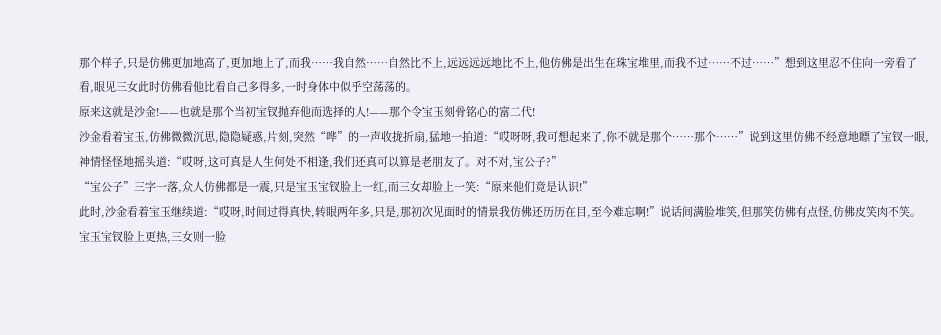那个样子,只是仿佛更加地高了,更加地上了,而我……我自然……自然比不上,远远远远地比不上,他仿佛是出生在珠宝堆里,而我不过……不过……”想到这里忍不住向一旁看了看,眼见三女此时仿佛看他比看自己多得多,一时身体中似乎空荡荡的。
原来这就是沙金!——也就是那个当初宝钗抛弃他而选择的人!——那个令宝玉刻骨铭心的富二代!
沙金看着宝玉,仿佛微微沉思,隐隐疑惑,片刻,突然“哗”的一声收拢折扇,猛地一拍道:“哎呀呀,我可想起来了,你不就是那个……那个……”说到这里仿佛不经意地瞟了宝钗一眼,神情怪怪地摇头道:“哎呀,这可真是人生何处不相逢,我们还真可以算是老朋友了。对不对,宝公子?”
“宝公子”三字一落,众人仿佛都是一震,只是宝玉宝钗脸上一红,而三女却脸上一笑:“原来他们竟是认识!”
此时,沙金看着宝玉继续道:“哎呀,时间过得真快,转眼两年多,只是,那初次见面时的情景我仿佛还历历在目,至今难忘啊!”说话间满脸堆笑,但那笑仿佛有点怪,仿佛皮笑肉不笑。
宝玉宝钗脸上更热,三女则一脸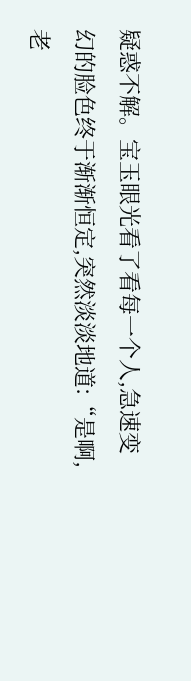疑惑不解。宝玉眼光看了看每一个人,急速变幻的脸色终于渐渐恒定,突然淡淡地道:“是啊,老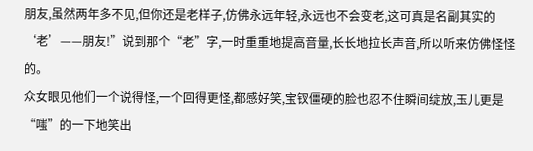朋友,虽然两年多不见,但你还是老样子,仿佛永远年轻,永远也不会变老,这可真是名副其实的‘老’——朋友!”说到那个“老”字,一时重重地提高音量,长长地拉长声音,所以听来仿佛怪怪的。
众女眼见他们一个说得怪,一个回得更怪,都感好笑,宝钗僵硬的脸也忍不住瞬间绽放,玉儿更是“嗤”的一下地笑出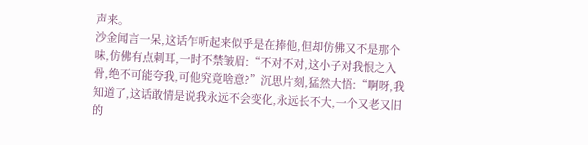声来。
沙金闻言一呆,这话乍听起来似乎是在捧他,但却仿佛又不是那个味,仿佛有点刺耳,一时不禁皱眉:“不对不对,这小子对我恨之入骨,绝不可能夸我,可他究竟啥意?”沉思片刻,猛然大悟:“啊呀,我知道了,这话敢情是说我永远不会变化,永远长不大,一个又老又旧的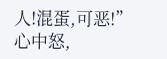人!混蛋,可恶!”心中怒,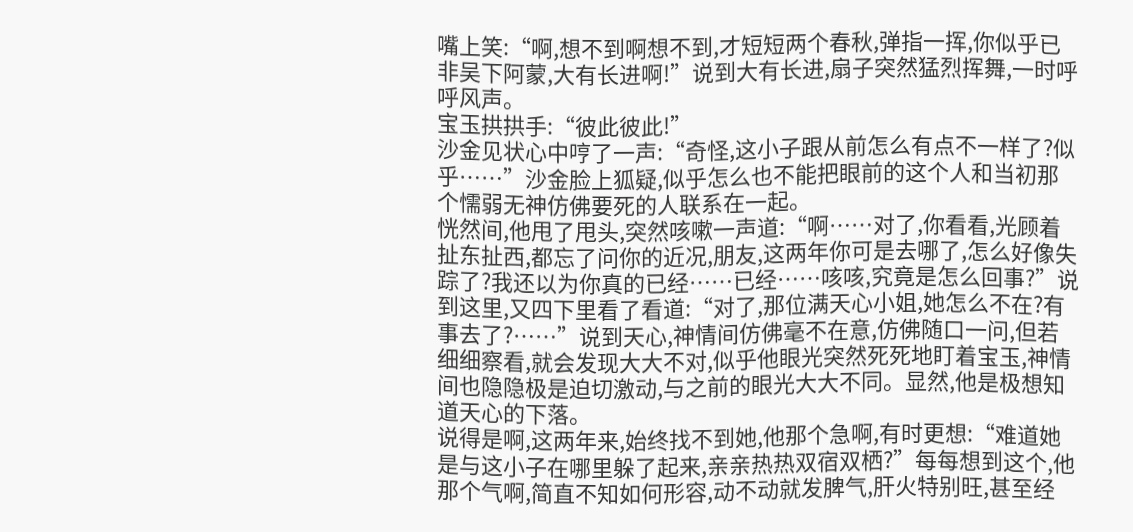嘴上笑:“啊,想不到啊想不到,才短短两个春秋,弹指一挥,你似乎已非吴下阿蒙,大有长进啊!”说到大有长进,扇子突然猛烈挥舞,一时呼呼风声。
宝玉拱拱手:“彼此彼此!”
沙金见状心中哼了一声:“奇怪,这小子跟从前怎么有点不一样了?似乎……”沙金脸上狐疑,似乎怎么也不能把眼前的这个人和当初那个懦弱无神仿佛要死的人联系在一起。
恍然间,他甩了甩头,突然咳嗽一声道:“啊……对了,你看看,光顾着扯东扯西,都忘了问你的近况,朋友,这两年你可是去哪了,怎么好像失踪了?我还以为你真的已经……已经……咳咳,究竟是怎么回事?”说到这里,又四下里看了看道:“对了,那位满天心小姐,她怎么不在?有事去了?……”说到天心,神情间仿佛毫不在意,仿佛随口一问,但若细细察看,就会发现大大不对,似乎他眼光突然死死地盯着宝玉,神情间也隐隐极是迫切激动,与之前的眼光大大不同。显然,他是极想知道天心的下落。
说得是啊,这两年来,始终找不到她,他那个急啊,有时更想:“难道她是与这小子在哪里躲了起来,亲亲热热双宿双栖?”每每想到这个,他那个气啊,简直不知如何形容,动不动就发脾气,肝火特别旺,甚至经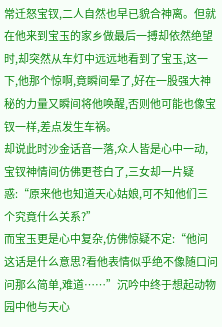常迁怒宝钗,二人自然也早已貌合神离。但就在他来到宝玉的家乡做最后一搏却依然绝望时,却突然从车灯中远远地看到了宝玉,这一下,他那个惊啊,竟瞬间晕了,好在一股强大神秘的力量又瞬间将他唤醒,否则他可能也像宝钗一样,差点发生车祸。
却说此时沙金话音一落,众人皆是心中一动,宝钗神情间仿佛更苍白了,三女却一片疑惑:“原来他也知道天心姑娘,可不知他们三个究竟什么关系?”
而宝玉更是心中复杂,仿佛惊疑不定:“他问这话是什么意思?看他表情似乎绝不像随口问问那么简单,难道……”沉吟中终于想起动物园中他与天心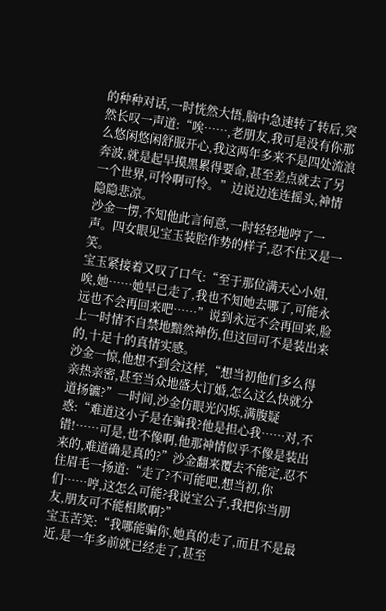的种种对话,一时恍然大悟,脑中急速转了转后,突然长叹一声道:“唉……,老朋友,我可是没有你那么悠闲悠闲舒服开心,我这两年多来不是四处流浪奔波,就是起早摸黑累得要命,甚至差点就去了另一个世界,可怜啊可怜。”边说边连连摇头,神情隐隐悲凉。
沙金一愣,不知他此言何意,一时轻轻地哼了一声。四女眼见宝玉装腔作势的样子,忍不住又是一笑。
宝玉紧接着又叹了口气:“至于那位满天心小姐,唉,她……她早已走了,我也不知她去哪了,可能永远也不会再回来吧……”说到永远不会再回来,脸上一时情不自禁地黯然神伤,但这回可不是装出来的,十足十的真情实感。
沙金一惊,他想不到会这样,“想当初他们多么得亲热亲密,甚至当众地盛大订婚,怎么这么快就分道扬镳?”一时间,沙金仿眼光闪烁,满腹疑惑:“难道这小子是在骗我?他是担心我……对,不错!……可是,也不像啊,他那神情似乎不像是装出来的,难道确是真的?”沙金翻来覆去不能定,忍不住眉毛一扬道:“走了?不可能吧,想当初,你们……哼,这怎么可能?我说宝公子,我把你当朋友,朋友可不能相欺啊?”
宝玉苦笑:“我哪能骗你,她真的走了,而且不是最近,是一年多前就已经走了,甚至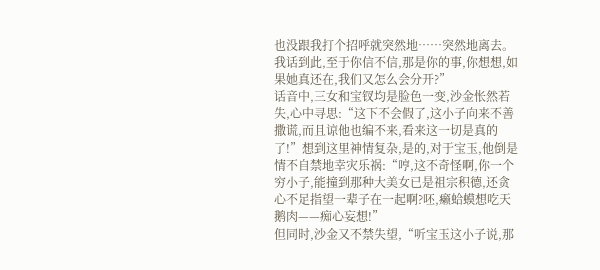也没跟我打个招呼就突然地……突然地离去。我话到此,至于你信不信,那是你的事,你想想,如果她真还在,我们又怎么会分开?”
话音中,三女和宝钗均是脸色一变,沙金怅然若失,心中寻思:“这下不会假了,这小子向来不善撒谎,而且谅他也编不来,看来这一切是真的了!”想到这里神情复杂,是的,对于宝玉,他倒是情不自禁地幸灾乐祸:“哼,这不奇怪啊,你一个穷小子,能撞到那种大美女已是祖宗积德,还贪心不足指望一辈子在一起啊?呸,癞蛤蟆想吃天鹅肉——痴心妄想!”
但同时,沙金又不禁失望,“听宝玉这小子说,那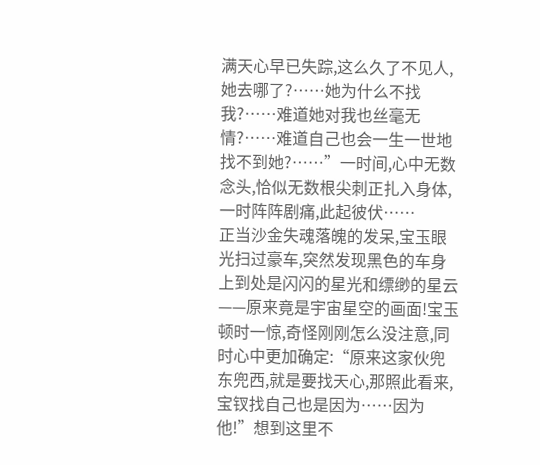满天心早已失踪,这么久了不见人,她去哪了?……她为什么不找我?……难道她对我也丝毫无情?……难道自己也会一生一世地找不到她?……”一时间,心中无数念头,恰似无数根尖刺正扎入身体,一时阵阵剧痛,此起彼伏……
正当沙金失魂落魄的发呆,宝玉眼光扫过豪车,突然发现黑色的车身上到处是闪闪的星光和缥缈的星云——原来竟是宇宙星空的画面!宝玉顿时一惊,奇怪刚刚怎么没注意,同时心中更加确定:“原来这家伙兜东兜西,就是要找天心,那照此看来,宝钗找自己也是因为……因为他!”想到这里不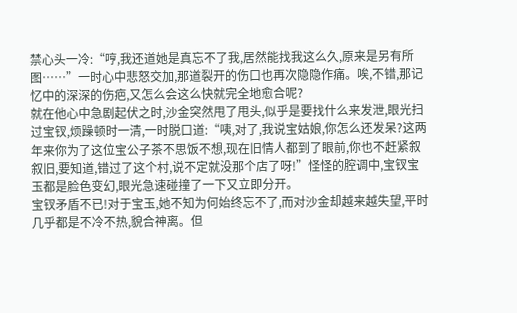禁心头一冷:“哼,我还道她是真忘不了我,居然能找我这么久,原来是另有所图……”一时心中悲怒交加,那道裂开的伤口也再次隐隐作痛。唉,不错,那记忆中的深深的伤疤,又怎么会这么快就完全地愈合呢?
就在他心中急剧起伏之时,沙金突然甩了甩头,似乎是要找什么来发泄,眼光扫过宝钗,烦躁顿时一清,一时脱口道:“咦,对了,我说宝姑娘,你怎么还发呆?这两年来你为了这位宝公子茶不思饭不想,现在旧情人都到了眼前,你也不赶紧叙叙旧,要知道,错过了这个村,说不定就没那个店了呀!”怪怪的腔调中,宝钗宝玉都是脸色变幻,眼光急速碰撞了一下又立即分开。
宝钗矛盾不已!对于宝玉,她不知为何始终忘不了,而对沙金却越来越失望,平时几乎都是不冷不热,貌合神离。但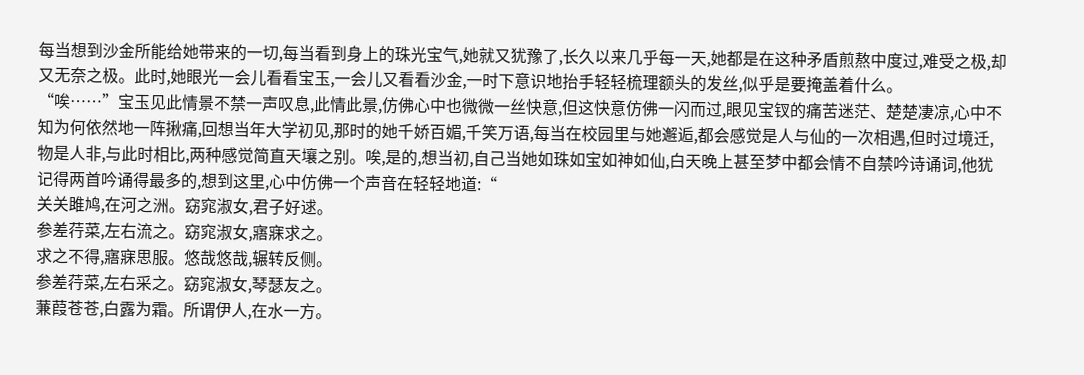每当想到沙金所能给她带来的一切,每当看到身上的珠光宝气,她就又犹豫了,长久以来几乎每一天,她都是在这种矛盾煎熬中度过,难受之极,却又无奈之极。此时,她眼光一会儿看看宝玉,一会儿又看看沙金,一时下意识地抬手轻轻梳理额头的发丝,似乎是要掩盖着什么。
“唉……”宝玉见此情景不禁一声叹息,此情此景,仿佛心中也微微一丝快意,但这快意仿佛一闪而过,眼见宝钗的痛苦迷茫、楚楚凄凉,心中不知为何依然地一阵揪痛,回想当年大学初见,那时的她千娇百媚,千笑万语,每当在校园里与她邂逅,都会感觉是人与仙的一次相遇,但时过境迁,物是人非,与此时相比,两种感觉简直天壤之别。唉,是的,想当初,自己当她如珠如宝如神如仙,白天晚上甚至梦中都会情不自禁吟诗诵词,他犹记得两首吟诵得最多的,想到这里,心中仿佛一个声音在轻轻地道:“
关关雎鸠,在河之洲。窈窕淑女,君子好逑。
参差荇菜,左右流之。窈窕淑女,寤寐求之。
求之不得,寤寐思服。悠哉悠哉,辗转反侧。
参差荇菜,左右采之。窈窕淑女,琴瑟友之。
蒹葭苍苍,白露为霜。所谓伊人,在水一方。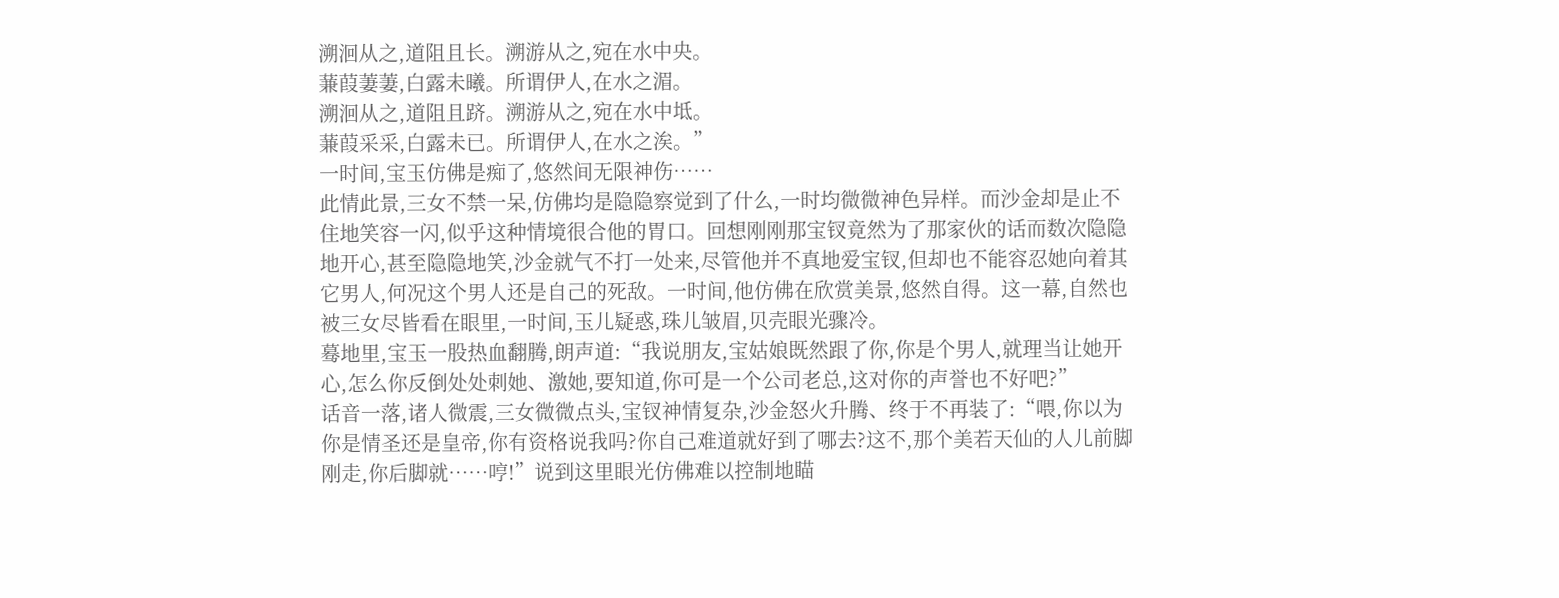溯洄从之,道阻且长。溯游从之,宛在水中央。
蒹葭萋萋,白露未曦。所谓伊人,在水之湄。
溯洄从之,道阻且跻。溯游从之,宛在水中坻。
蒹葭采采,白露未已。所谓伊人,在水之涘。”
一时间,宝玉仿佛是痴了,悠然间无限神伤……
此情此景,三女不禁一呆,仿佛均是隐隐察觉到了什么,一时均微微神色异样。而沙金却是止不住地笑容一闪,似乎这种情境很合他的胃口。回想刚刚那宝钗竟然为了那家伙的话而数次隐隐地开心,甚至隐隐地笑,沙金就气不打一处来,尽管他并不真地爱宝钗,但却也不能容忍她向着其它男人,何况这个男人还是自己的死敌。一时间,他仿佛在欣赏美景,悠然自得。这一幕,自然也被三女尽皆看在眼里,一时间,玉儿疑惑,珠儿皱眉,贝壳眼光骤冷。
蓦地里,宝玉一股热血翻腾,朗声道:“我说朋友,宝姑娘既然跟了你,你是个男人,就理当让她开心,怎么你反倒处处刺她、激她,要知道,你可是一个公司老总,这对你的声誉也不好吧?”
话音一落,诸人微震,三女微微点头,宝钗神情复杂,沙金怒火升腾、终于不再装了:“喂,你以为你是情圣还是皇帝,你有资格说我吗?你自己难道就好到了哪去?这不,那个美若天仙的人儿前脚刚走,你后脚就……哼!”说到这里眼光仿佛难以控制地瞄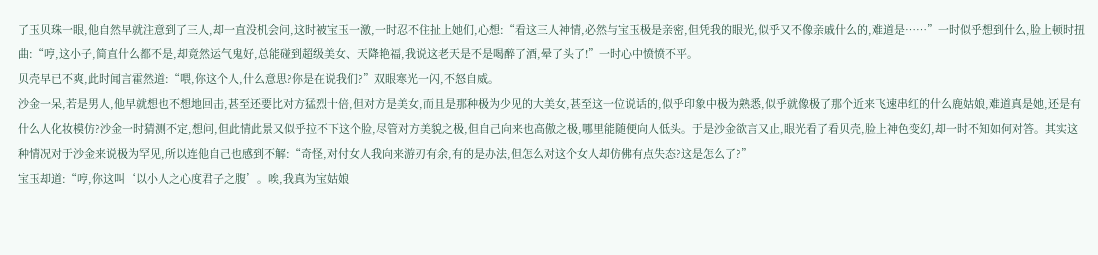了玉贝珠一眼,他自然早就注意到了三人,却一直没机会问,这时被宝玉一激,一时忍不住扯上她们,心想:“看这三人神情,必然与宝玉极是亲密,但凭我的眼光,似乎又不像亲戚什么的,难道是……”一时似乎想到什么,脸上顿时扭曲:“哼,这小子,简直什么都不是,却竟然运气鬼好,总能碰到超级美女、天降艳福,我说这老天是不是喝醉了酒,晕了头了!”一时心中愤愤不平。
贝壳早已不爽,此时闻言霍然道:“喂,你这个人,什么意思?你是在说我们?”双眼寒光一闪,不怒自威。
沙金一呆,若是男人,他早就想也不想地回击,甚至还要比对方猛烈十倍,但对方是美女,而且是那种极为少见的大美女,甚至这一位说话的,似乎印象中极为熟悉,似乎就像极了那个近来飞速串红的什么鹿姑娘,难道真是她,还是有什么人化妆模仿?沙金一时猜测不定,想问,但此情此景又似乎拉不下这个脸,尽管对方美貌之极,但自己向来也高傲之极,哪里能随便向人低头。于是沙金欲言又止,眼光看了看贝壳,脸上神色变幻,却一时不知如何对答。其实这种情况对于沙金来说极为罕见,所以连他自己也感到不解:“奇怪,对付女人我向来游刃有余,有的是办法,但怎么对这个女人却仿佛有点失态?这是怎么了?”
宝玉却道:“哼,你这叫‘以小人之心度君子之腹’。唉,我真为宝姑娘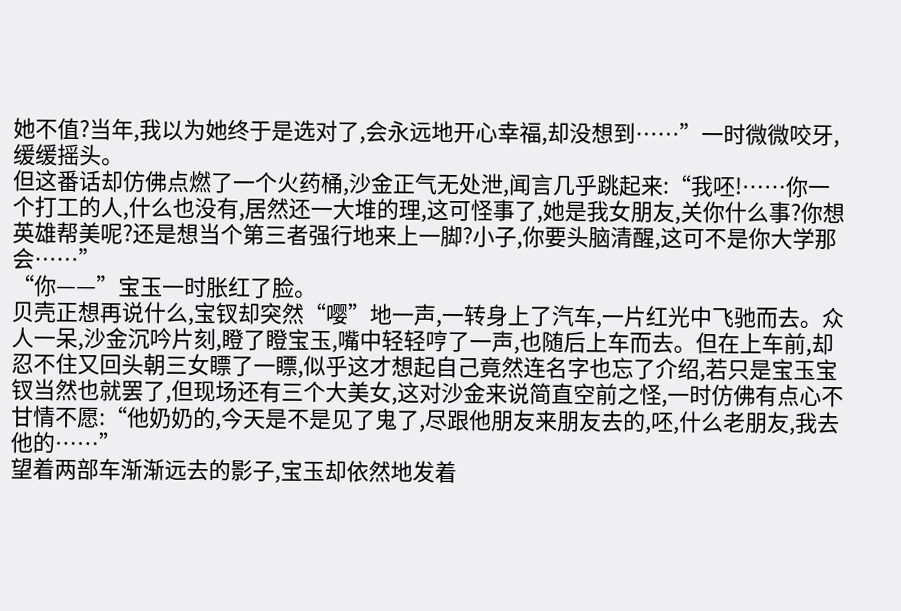她不值?当年,我以为她终于是选对了,会永远地开心幸福,却没想到……”一时微微咬牙,缓缓摇头。
但这番话却仿佛点燃了一个火药桶,沙金正气无处泄,闻言几乎跳起来:“我呸!……你一个打工的人,什么也没有,居然还一大堆的理,这可怪事了,她是我女朋友,关你什么事?你想英雄帮美呢?还是想当个第三者强行地来上一脚?小子,你要头脑清醒,这可不是你大学那会……”
“你——”宝玉一时胀红了脸。
贝壳正想再说什么,宝钗却突然“嘤”地一声,一转身上了汽车,一片红光中飞驰而去。众人一呆,沙金沉吟片刻,瞪了瞪宝玉,嘴中轻轻哼了一声,也随后上车而去。但在上车前,却忍不住又回头朝三女瞟了一瞟,似乎这才想起自己竟然连名字也忘了介绍,若只是宝玉宝钗当然也就罢了,但现场还有三个大美女,这对沙金来说简直空前之怪,一时仿佛有点心不甘情不愿:“他奶奶的,今天是不是见了鬼了,尽跟他朋友来朋友去的,呸,什么老朋友,我去他的……”
望着两部车渐渐远去的影子,宝玉却依然地发着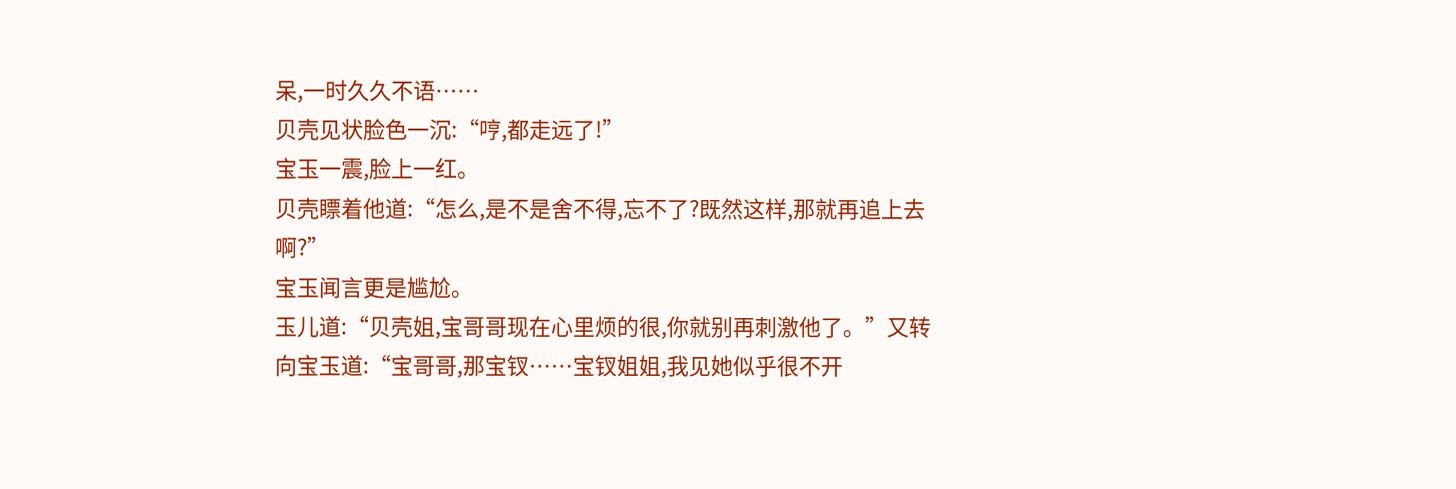呆,一时久久不语……
贝壳见状脸色一沉:“哼,都走远了!”
宝玉一震,脸上一红。
贝壳瞟着他道:“怎么,是不是舍不得,忘不了?既然这样,那就再追上去啊?”
宝玉闻言更是尴尬。
玉儿道:“贝壳姐,宝哥哥现在心里烦的很,你就别再刺激他了。”又转向宝玉道:“宝哥哥,那宝钗……宝钗姐姐,我见她似乎很不开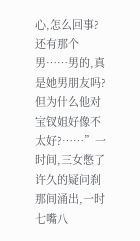心,怎么回事?还有那个男……男的,真是她男朋友吗?但为什么他对宝钗姐好像不太好?……”一时间,三女憋了许久的疑问刹那间涌出,一时七嘴八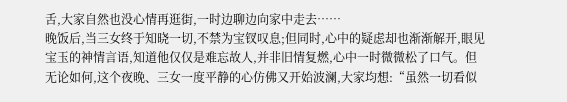舌,大家自然也没心情再逛街,一时边聊边向家中走去……
晚饭后,当三女终于知晓一切,不禁为宝钗叹息;但同时,心中的疑虑却也渐渐解开,眼见宝玉的神情言语,知道他仅仅是难忘故人,并非旧情复燃,心中一时微微松了口气。但无论如何,这个夜晚、三女一度平静的心仿佛又开始波澜,大家均想:“虽然一切看似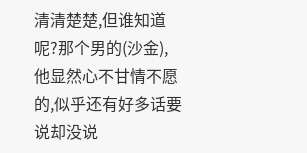清清楚楚,但谁知道呢?那个男的(沙金),他显然心不甘情不愿的,似乎还有好多话要说却没说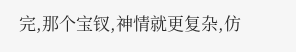完,那个宝钗,神情就更复杂,仿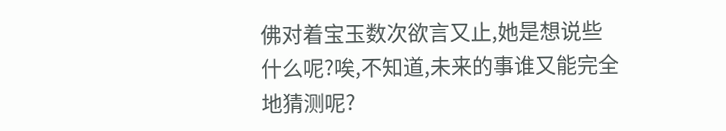佛对着宝玉数次欲言又止,她是想说些什么呢?唉,不知道,未来的事谁又能完全地猜测呢?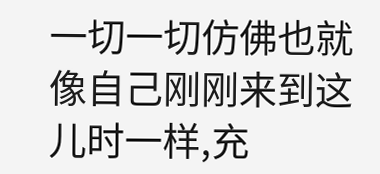一切一切仿佛也就像自己刚刚来到这儿时一样,充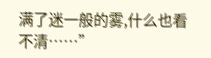满了迷一般的雾,什么也看不清……”